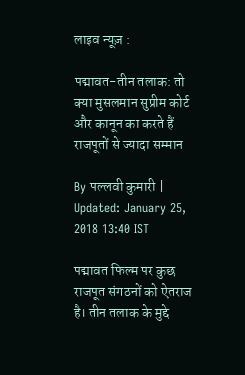लाइव न्यूज़ :

पद्मावत-तीन तलाक: तो क्या मुसलमान सुप्रीम कोर्ट और कानून का करते हैं राजपूतों से ज्यादा सम्मान

By पल्लवी कुमारी | Updated: January 25, 2018 13:40 IST

पद्मावत फिल्म पर कुछ राजपूत संगठनों को ऐतराज है। तीन तलाक के मुद्दे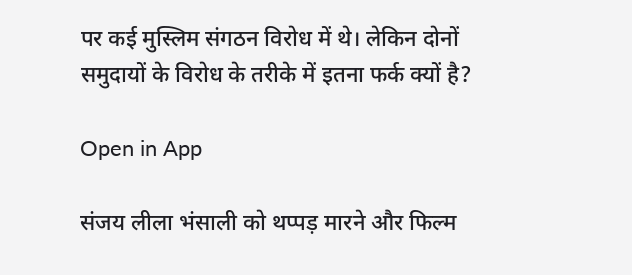पर कई मुस्लिम संगठन विरोध में थे। लेकिन दोनों समुदायों के विरोध के तरीके में इतना फर्क क्यों है?

Open in App

संजय लीला भंसाली को थप्पड़ मारने और फिल्म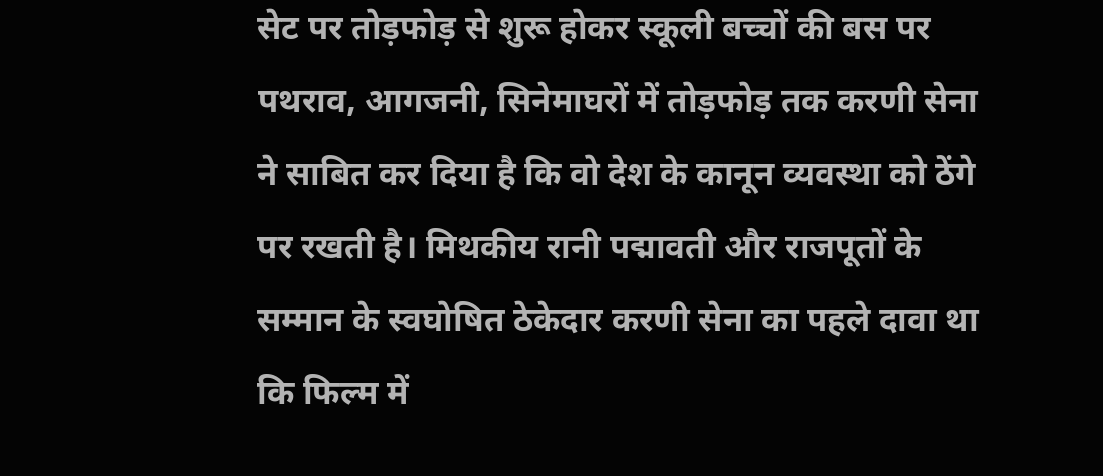सेट पर तोड़फोड़ से शुरू होकर स्कूली बच्चों की बस पर पथराव, आगजनी, सिनेमाघरों में तोड़फोड़ तक करणी सेना ने साबित कर दिया है कि वो देश के कानून व्यवस्था को ठेंगे पर रखती है। मिथकीय रानी पद्मावती और राजपूतों के सम्मान के स्वघोषित ठेकेदार करणी सेना का पहले दावा था कि फिल्म में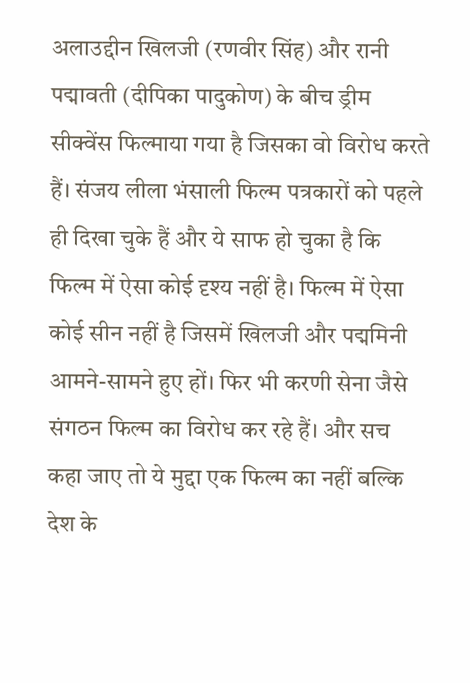अलाउद्दीन खिलजी (रणवीर सिंह) और रानी पद्मावती (दीपिका पादुकोण) के बीच ड्रीम सीक्वेंस फिल्माया गया है जिसका वो विरोध करते हैं। संजय लीला भंसाली फिल्म पत्रकारों को पहले ही दिखा चुके हैं और ये साफ हो चुका है कि फिल्म में ऐसा कोई दृश्य नहीं है। फिल्म में ऐसा कोई सीन नहीं है जिसमें खिलजी और पद्ममिनी आमने-सामने हुए हों। फिर भी करणी सेना जैसे संगठन फिल्म का विरोध कर रहे हैं। और सच कहा जाए तो ये मुद्दा एक फिल्म का नहीं बल्कि देश के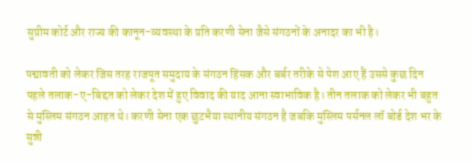सुप्रीम कोर्ट और राज्य की कानून-व्यवस्था के प्रति करणी सेना जैसे संगठनों के अनादर का भी है।

पद्मावती को लेकर जिस तरह राजपूत समुदाय के संगठन हिंसक और बर्बर तरीके से पेश आए हैं उससे कुछ दिन पहले तलाक-ए-बिद्दत को लेकर देश में हुए विवाद की याद आना स्वाभाविक है। तीन तलाक को लेकर भी बहुत से मुस्लिम संगठन आहत थे। करणी सेना एक छुटभैया स्थानीय संगठन है जबकि मुस्लिम पर्सनल लॉ बोर्ड देश भर के सुन्नी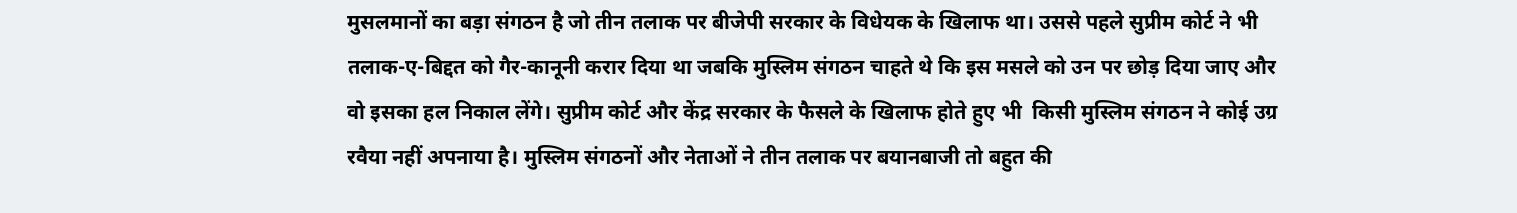मुसलमानों का बड़ा संगठन है जो तीन तलाक पर बीजेपी सरकार के विधेयक के खिलाफ था। उससे पहले सुप्रीम कोर्ट ने भी तलाक-ए-बिद्दत को गैर-कानूनी करार दिया था जबकि मुस्लिम संगठन चाहते थे कि इस मसले को उन पर छोड़ दिया जाए और वो इसका हल निकाल लेंगे। सुप्रीम कोर्ट और केंद्र सरकार के फैसले के खिलाफ होते हुए भी  किसी मुस्लिम संगठन ने कोई उग्र रवैया नहीं अपनाया है। मुस्लिम संगठनों और नेताओं ने तीन तलाक पर बयानबाजी तो बहुत की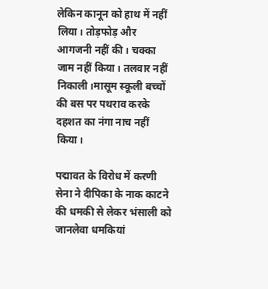लेकिन कानून को हाथ में नहीं लिया। तोड़फोड़ और आगजनी नहीं की। चक्का जाम नहीं किया। तलवार नहीं निकाली।मासूम स्कूली बच्चों की बस पर पथराव करके दहशत का नंगा नाच नहीं किया।

पद्मावत के विरोध में करणी सेना ने दीपिका के नाक काटने की धमकी से लेकर भंसाली को जानलेवा धमकियां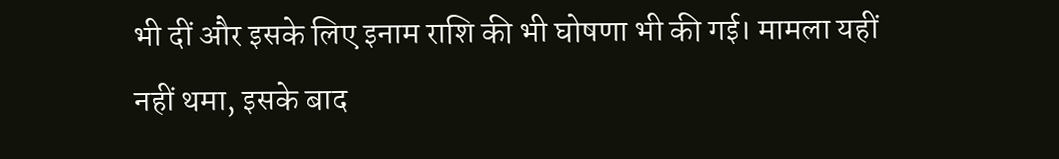भी दीं और इसके लिए इनाम राशि की भी घोषणा भी की गई। मामला यहीं नहीं थमा, इसके बाद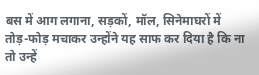बस में आग लगाना, सड़कों, मॉल, सिनेमाघरों में तोड़-फोड़ मचाकर उन्होंने यह साफ कर दिया है कि ना तो उन्हें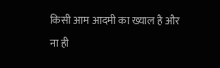किसी आम आदमी का ख्याल है और ना ही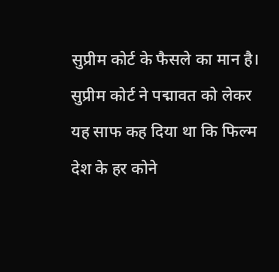सुप्रीम कोर्ट के फैसले का मान है। सुप्रीम कोर्ट ने पद्मावत को लेकर यह साफ कह दिया था कि फिल्म देश के हर कोने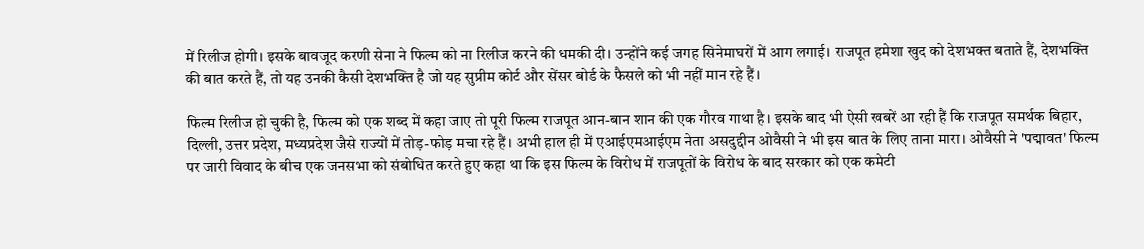में रिलीज होगी। इसके बावजूद करणी सेना ने फिल्म को ना रिलीज करने की धमकी दी। उन्होंने कई जगह सिनेमाघरों में आग लगाई। राजपूत हमेशा खुद को देशभक्त बताते हैं, देशभक्ति की बात करते हैं, तो यह उनकी कैसी देशभक्ति है जो यह सुप्रीम कोर्ट और सेंसर बोर्ड के फैसले को भी नहीं मान रहे हैं।

फिल्म रिलीज हो चुकी है, फिल्म को एक शब्द में कहा जाए तो पूरी फिल्म राजपूत आन-बान शान की एक गौरव गाथा है। इसके बाद भी ऐसी खबरें आ रही हैं कि राजपूत समर्थक बिहार, दिल्ली, उत्तर प्रदेश, मध्यप्रदेश जैसे राज्यों में तोड़-फोड़ मचा रहे हैं। अभी हाल ही में एआईएमआईएम नेता असदुद्दीन ओवैसी ने भी इस बात के लिए ताना मारा। ओवैसी ने 'पद्मावत' फिल्‍म पर जारी विवाद के बीच एक जनसभा को संबोधित करते हुए कहा था कि इस फिल्‍म के विरोध में राजपूतों के विरोध के बाद सरकार को एक कमेटी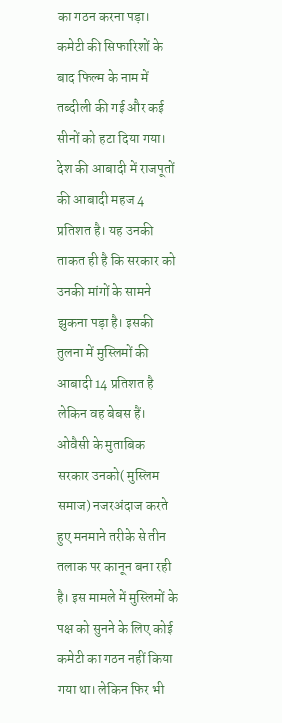का गठन करना पड़ा। कमेटी की सिफारिशों के बाद फिल्‍म के नाम में तब्‍दीली की गई और कई सीनों को हटा दिया गया। देश की आबादी में राजपूतों की आबादी महज 4 प्रतिशत है। यह उनकी ताकत ही है कि सरकार को उनकी मांगों के सामने झुकना पड़ा है। इसकी तुलना में मुस्लिमों की आबादी 14 प्रतिशत है लेकिन वह बेबस हैं। ओवैसी के मुताबिक सरकार उनको( मुस्लिम समाज) नजरअंदाज करते हुए मनमाने तरीके से तीन तलाक पर कानून बना रही है। इस मामले में मुस्लिमों के पक्ष को सुनने के लिए कोई कमेटी का गठन नहीं किया गया था। लेकिन फिर भी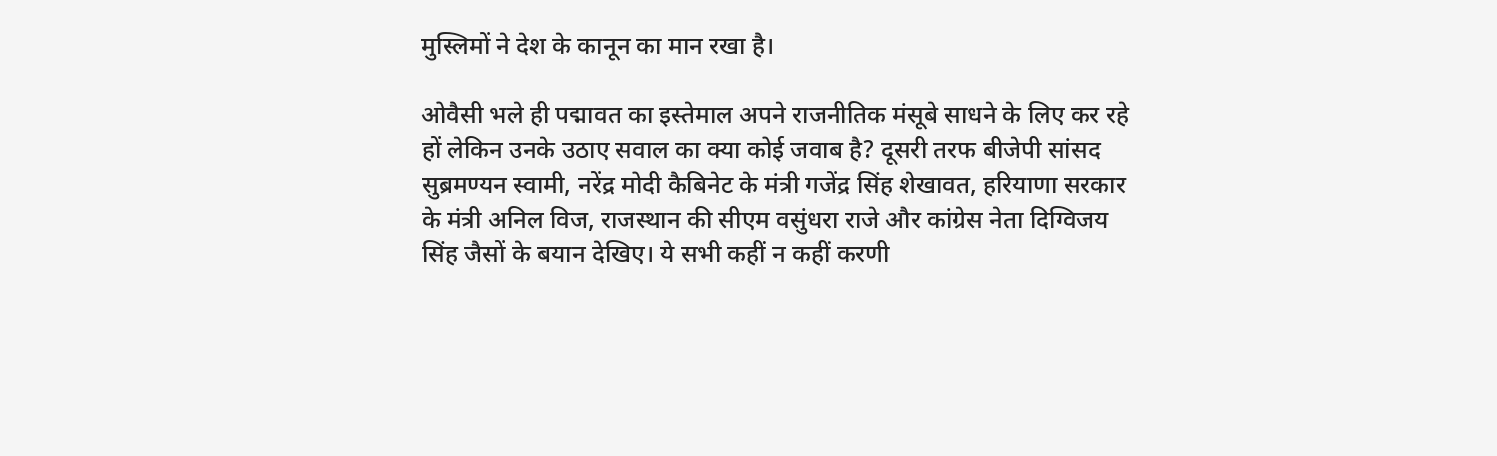मुस्लिमों ने देश के कानून का मान रखा है।

ओवैसी भले ही पद्मावत का इस्तेमाल अपने राजनीतिक मंसूबे साधने के लिए कर रहे हों लेकिन उनके उठाए सवाल का क्या कोई जवाब है? दूसरी तरफ बीजेपी सांसद सुब्रमण्यन स्वामी, नरेंद्र मोदी कैबिनेट के मंत्री गजेंद्र सिंह शेखावत, हरियाणा सरकार के मंत्री अनिल विज, राजस्थान की सीएम वसुंधरा राजे और कांग्रेस नेता दिग्विजय सिंह जैसों के बयान देखिए। ये सभी कहीं न कहीं करणी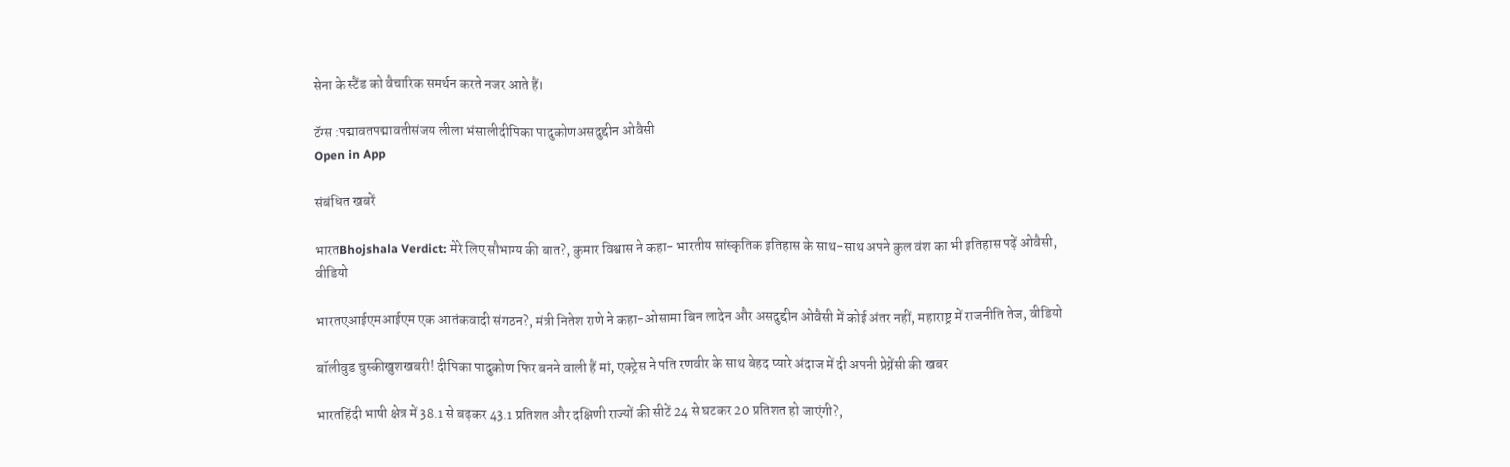सेना के स्टैंड को वैचारिक समर्थन करते नजर आते हैं।

टॅग्स :पद्मावतपद्मावतीसंजय लीला भंसालीदीपिका पादुकोणअसदुद्दीन ओवैसी
Open in App

संबंधित खबरें

भारतBhojshala Verdict: मेरे लिए सौभाग्य की बात?, कुमार विश्वास ने कहा- भारतीय सांस्कृतिक इतिहास के साथ-साथ अपने कुल वंश का भी इतिहास पढ़ें ओवैसी, वीडियो

भारतएआईएमआईएम एक आतंकवादी संगठन?, मंत्री नितेश राणे ने कहा-ओसामा बिन लादेन और असदुद्दीन ओवैसी में कोई अंतर नहीं, महाराष्ट्र में राजनीति तेज, वीडियो

बॉलीवुड चुस्कीखुशखबरी! दीपिका पादुकोण फिर बनने वाली हैं मां, एक्ट्रेस ने पति रणवीर के साथ बेहद प्यारे अंदाज में दी अपनी प्रेग्नेंसी की खबर

भारतहिंदी भाषी क्षेत्र में 38.1 से बढ़कर 43.1 प्रतिशत और दक्षिणी राज्यों की सीटें 24 से घटकर 20 प्रतिशत हो जाएंगी?,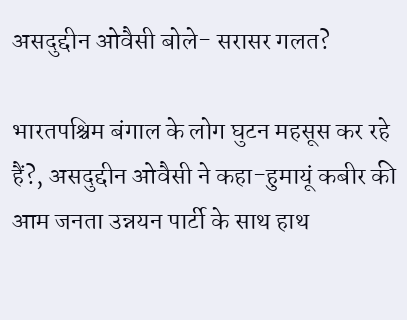असदुद्दीन ओवैसी बोले- सरासर गलत?

भारतपश्चिम बंगाल के लोग घुटन महसूस कर रहे हैं?, असदुद्दीन ओवैसी ने कहा-हुमायूं कबीर की आम जनता उन्नयन पार्टी के साथ हाथ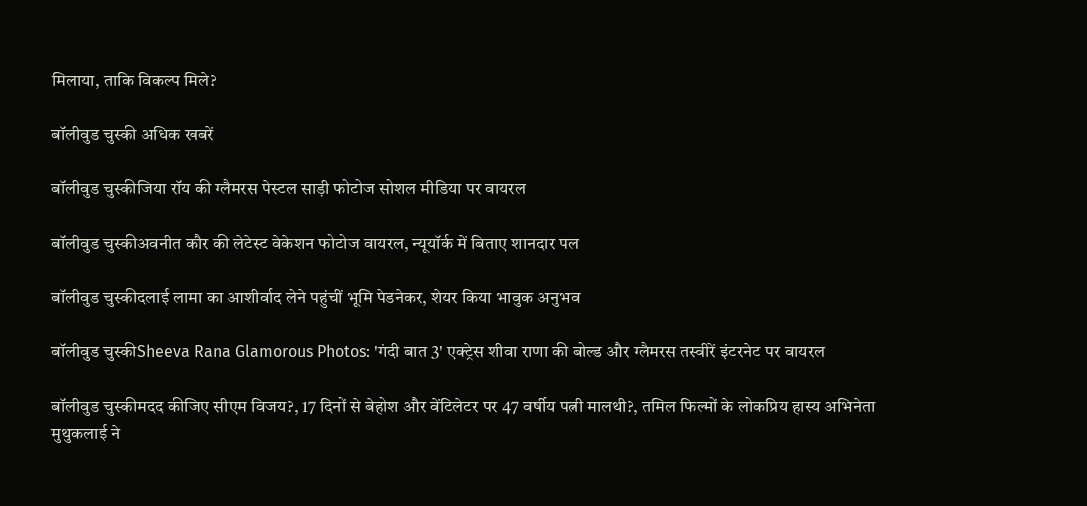मिलाया, ताकि विकल्प मिले?

बॉलीवुड चुस्की अधिक खबरें

बॉलीवुड चुस्कीजिया रॉय की ग्लैमरस पेस्टल साड़ी फोटोज सोशल मीडिया पर वायरल

बॉलीवुड चुस्कीअवनीत कौर की लेटेस्ट वेकेशन फोटोज वायरल, न्यूयॉर्क में बिताए शानदार पल

बॉलीवुड चुस्कीदलाई लामा का आशीर्वाद लेने पहुंचीं भूमि पेडनेकर, शेयर किया भावुक अनुभव

बॉलीवुड चुस्कीSheeva Rana Glamorous Photos: 'गंदी बात 3' एक्ट्रेस शीवा राणा की बोल्ड और ग्लैमरस तस्वीरें इंटरनेट पर वायरल

बॉलीवुड चुस्कीमदद कीजिए सीएम विजय?, 17 दिनों से बेहोश और वेंटिलेटर पर 47 वर्षीय पत्नी मालथी?, तमिल फिल्मों के लोकप्रिय हास्य अभिनेता मुथुकलाई ने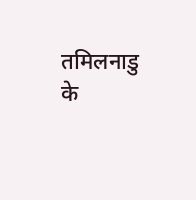तमिलनाडु के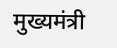मुख्यमंत्री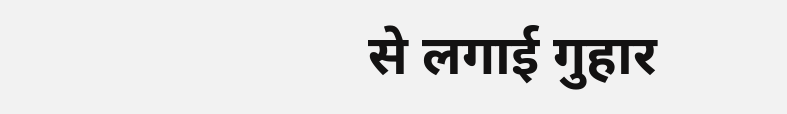से लगाई गुहार